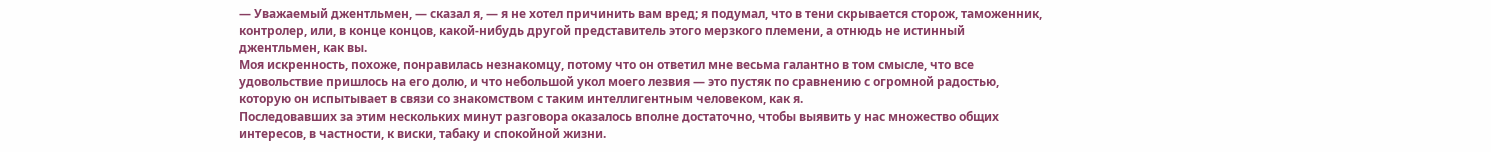— Уважаемый джентльмен, — сказал я, — я не хотел причинить вам вред; я подумал, что в тени скрывается сторож, таможенник, контролер, или, в конце концов, какой-нибудь другой представитель этого мерзкого племени, а отнюдь не истинный джентльмен, как вы.
Моя искренность, похоже, понравилась незнакомцу, потому что он ответил мне весьма галантно в том смысле, что все удовольствие пришлось на его долю, и что небольшой укол моего лезвия — это пустяк по сравнению с огромной радостью, которую он испытывает в связи со знакомством с таким интеллигентным человеком, как я.
Последовавших за этим нескольких минут разговора оказалось вполне достаточно, чтобы выявить у нас множество общих интересов, в частности, к виски, табаку и спокойной жизни.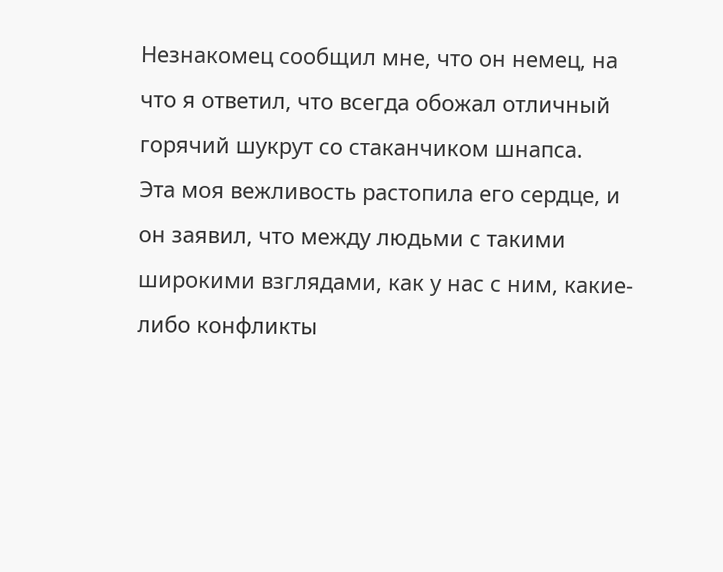Незнакомец сообщил мне, что он немец, на что я ответил, что всегда обожал отличный горячий шукрут со стаканчиком шнапса.
Эта моя вежливость растопила его сердце, и он заявил, что между людьми с такими широкими взглядами, как у нас с ним, какие-либо конфликты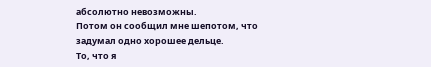абсолютно невозможны.
Потом он сообщил мне шепотом, что задумал одно хорошее дельце.
То, что я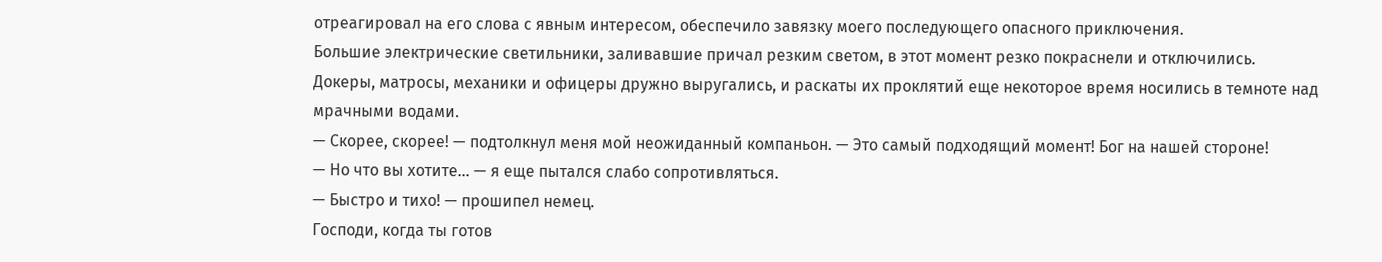отреагировал на его слова с явным интересом, обеспечило завязку моего последующего опасного приключения.
Большие электрические светильники, заливавшие причал резким светом, в этот момент резко покраснели и отключились.
Докеры, матросы, механики и офицеры дружно выругались, и раскаты их проклятий еще некоторое время носились в темноте над мрачными водами.
— Скорее, скорее! — подтолкнул меня мой неожиданный компаньон. — Это самый подходящий момент! Бог на нашей стороне!
— Но что вы хотите… — я еще пытался слабо сопротивляться.
— Быстро и тихо! — прошипел немец.
Господи, когда ты готов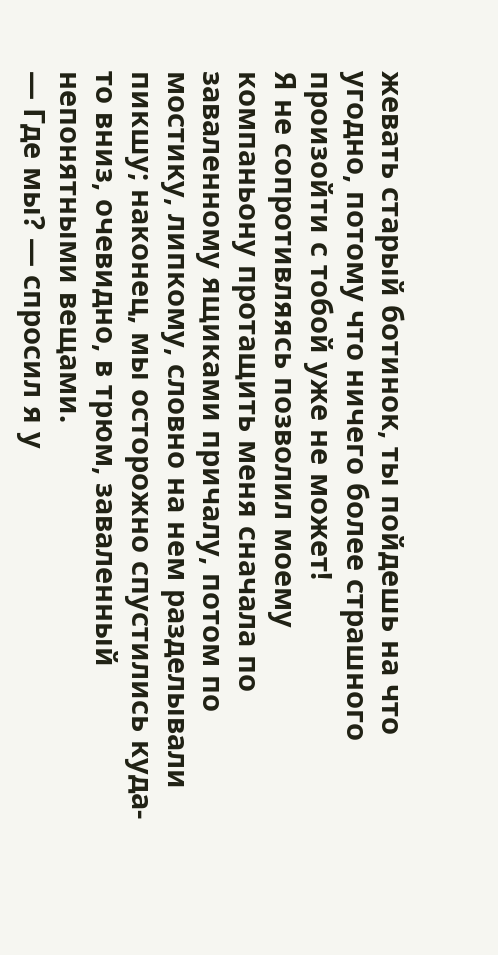жевать старый ботинок, ты пойдешь на что угодно, потому что ничего более страшного произойти с тобой уже не может!
Я не сопротивляясь позволил моему компаньону протащить меня сначала по заваленному ящиками причалу, потом по мостику, липкому, словно на нем разделывали пикшу; наконец, мы осторожно спустились куда-то вниз, очевидно, в трюм, заваленный непонятными вещами.
— Где мы? — спросил я у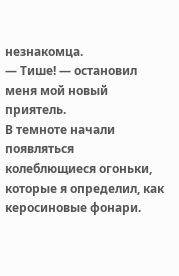незнакомца.
— Тише! — остановил меня мой новый приятель.
В темноте начали появляться колеблющиеся огоньки, которые я определил, как керосиновые фонари.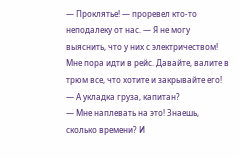— Проклятье! — проревел кто-то неподалеку от нас. — Я не могу выяснить, что у них с электричеством! Мне пора идти в рейс. Давайте, валите в трюм все, что хотите и закрывайте его!
— А укладка груза, капитан?
— Мне наплевать на это! Знаешь, сколько времени? И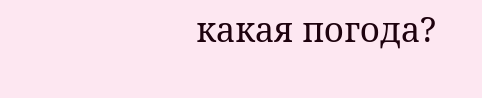какая погода?